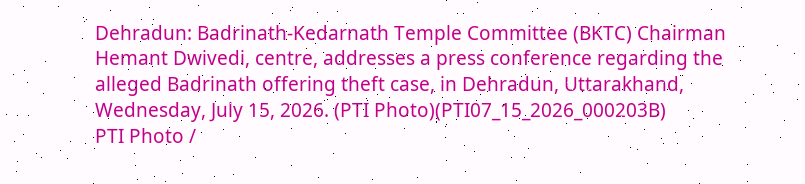Dehradun: Badrinath-Kedarnath Temple Committee (BKTC) Chairman Hemant Dwivedi, centre, addresses a press conference regarding the alleged Badrinath offering theft case, in Dehradun, Uttarakhand, Wednesday, July 15, 2026. (PTI Photo)(PTI07_15_2026_000203B)
PTI Photo /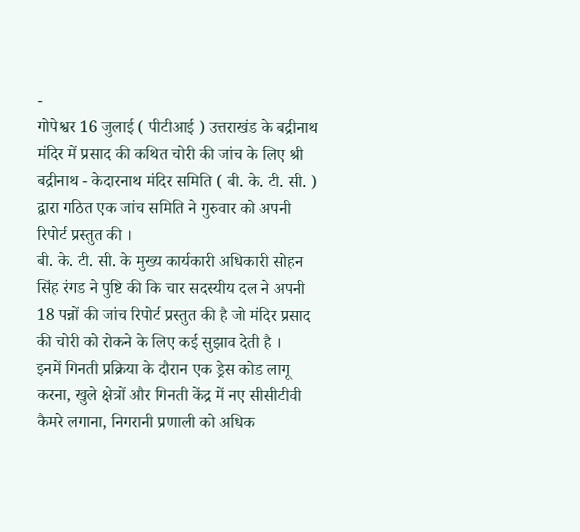-
गोपेश्वर 16 जुलाई ( पीटीआई ) उत्तराखंड के बद्रीनाथ मंदिर में प्रसाद की कथित चोरी की जांच के लिए श्री बद्रीनाथ - केदारनाथ मंदिर समिति ( बी. के. टी. सी. ) द्वारा गठित एक जांच समिति ने गुरुवार को अपनी रिपोर्ट प्रस्तुत की ।
बी. के. टी. सी. के मुख्य कार्यकारी अधिकारी सोहन सिंह रंगड ने पुष्टि की कि चार सदस्यीय दल ने अपनी 18 पन्नों की जांच रिपोर्ट प्रस्तुत की है जो मंदिर प्रसाद की चोरी को रोकने के लिए कई सुझाव देती है ।
इनमें गिनती प्रक्रिया के दौरान एक ड्रेस कोड लागू करना, खुले क्षेत्रों और गिनती केंद्र में नए सीसीटीवी कैमरे लगाना, निगरानी प्रणाली को अधिक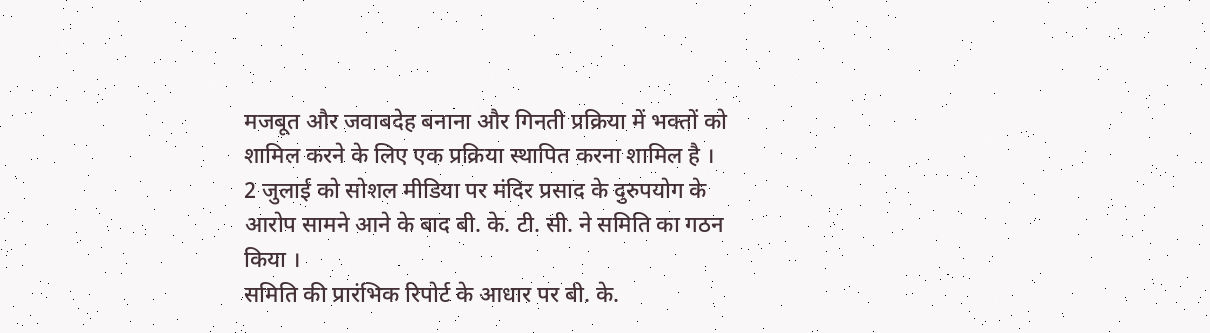मजबूत और जवाबदेह बनाना और गिनती प्रक्रिया में भक्तों को शामिल करने के लिए एक प्रक्रिया स्थापित करना शामिल है ।
2 जुलाई को सोशल मीडिया पर मंदिर प्रसाद के दुरुपयोग के आरोप सामने आने के बाद बी. के. टी. सी. ने समिति का गठन किया ।
समिति की प्रारंभिक रिपोर्ट के आधार पर बी. के.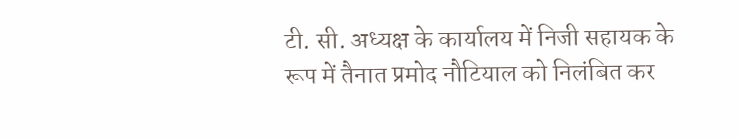टी. सी. अध्यक्ष के कार्यालय में निजी सहायक के रूप में तैनात प्रमोद नौटियाल को निलंबित कर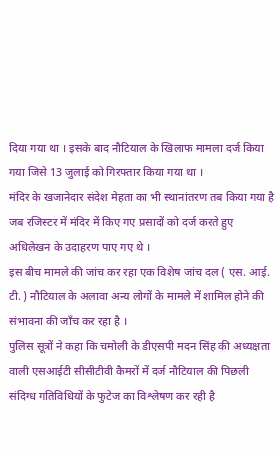दिया गया था । इसके बाद नौटियाल के खिलाफ मामला दर्ज किया गया जिसे 13 जुलाई को गिरफ्तार किया गया था ।
मंदिर के खजानेदार संदेश मेहता का भी स्थानांतरण तब किया गया है जब रजिस्टर में मंदिर में किए गए प्रसादों को दर्ज करते हुए अधिलेखन के उदाहरण पाए गए थे ।
इस बीच मामले की जांच कर रहा एक विशेष जांच दल ( एस. आई. टी. ) नौटियाल के अलावा अन्य लोगों के मामले में शामिल होने की संभावना की जाँच कर रहा है ।
पुलिस सूत्रों ने कहा कि चमोली के डीएसपी मदन सिंह की अध्यक्षता वाली एसआईटी सीसीटीवी कैमरों में दर्ज नौटियाल की पिछली संदिग्ध गतिविधियों के फुटेज का विश्लेषण कर रही है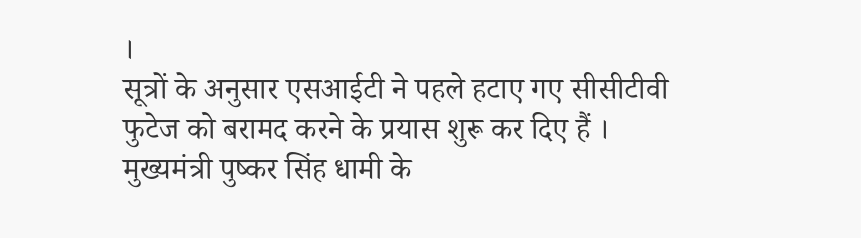।
सूत्रों के अनुसार एसआईटी ने पहले हटाए गए सीसीटीवी फुटेज को बरामद करने के प्रयास शुरू कर दिए हैं ।
मुख्यमंत्री पुष्कर सिंह धामी के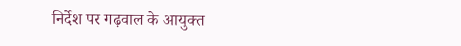निर्देश पर गढ़वाल के आयुक्त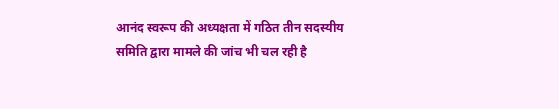आनंद स्वरूप की अध्यक्षता में गठित तीन सदस्यीय समिति द्वारा मामले की जांच भी चल रही है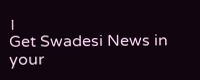।
Get Swadesi News in your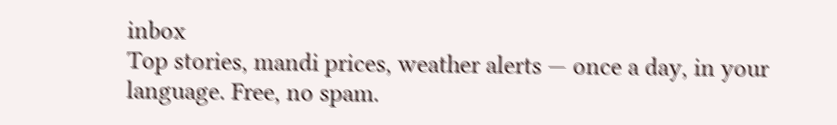inbox
Top stories, mandi prices, weather alerts — once a day, in your language. Free, no spam.